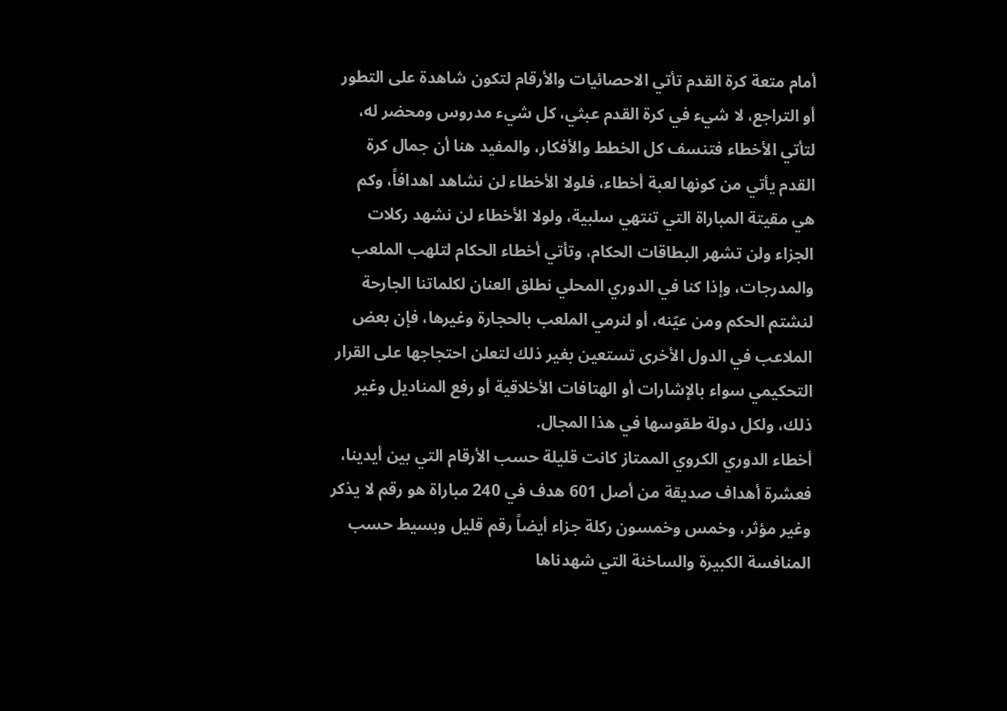أمام متعة كرة القدم تأتي الاحصائيات والأرقام لتكون شاهدة على التطور أو التراجع، لا شيء في كرة القدم عبثي، كل شيء مدروس ومحضر له، لتأتي الأخطاء فتنسف كل الخطط والأفكار، والمفيد هنا أن جمال كرة القدم يأتي من كونها لعبة أخطاء، فلولا الأخطاء لن نشاهد اهدافاً، وكم هي مقيتة المباراة التي تنتهي سلبية، ولولا الأخطاء لن نشهد ركلات الجزاء ولن تشهر البطاقات الحكام، وتأتي أخطاء الحكام لتلهب الملعب والمدرجات، وإذا كنا في الدوري المحلي نطلق العنان لكلماتنا الجارحة لنشتم الحكم ومن عيّنه، أو لنرمي الملعب بالحجارة وغيرها، فإن بعض الملاعب في الدول الأخرى تستعين بغير ذلك لتعلن احتجاجها على القرار التحكيمي سواء بالإشارات أو الهتافات الأخلاقية أو رفع المناديل وغير ذلك، ولكل دولة طقوسها في هذا المجال.
أخطاء الدوري الكروي الممتاز كانت قليلة حسب الأرقام التي بين أيدينا، فعشرة أهداف صديقة من أصل 601 هدف في 240 مباراة هو رقم لا يذكر وغير مؤثر، وخمس وخمسون ركلة جزاء أيضاً رقم قليل وبسيط حسب المنافسة الكبيرة والساخنة التي شهدناها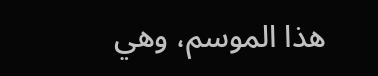هذا الموسم، وهي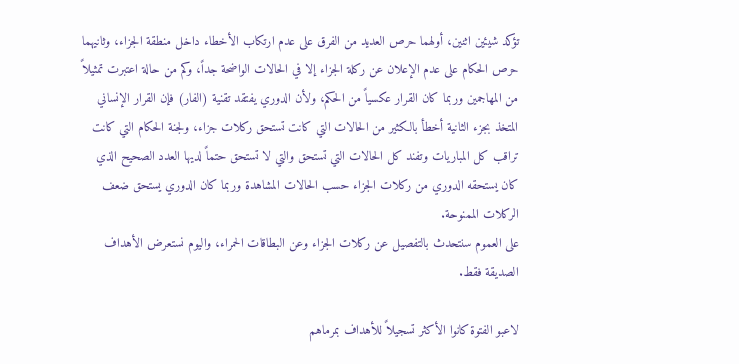تؤكد شيئين اثنين، أولهما حرص العديد من الفرق على عدم ارتكاب الأخطاء داخل منطقة الجزاء، وثانيهما حرص الحكام على عدم الإعلان عن ركلة الجزاء إلا في الحالات الواضحة جداً، وكم من حالة اعتبرت تمثيلاً من المهاجمين وربما كان القرار عكسياً من الحكم، ولأن الدوري يفتقد تقنية (الفار) فإن القرار الإنساني المتخذ بجزء الثانية أخطأ بالكثير من الحالات التي كانت تستحق ركلات جزاء، ولجنة الحكام التي كانت تراقب كل المباريات وتفند كل الحالات التي تستحق والتي لا تستحق حتماً لديها العدد الصحيح الذي كان يستحقه الدوري من ركلات الجزاء حسب الحالات المشاهدة وربما كان الدوري يستحق ضعف الركلات الممنوحة.
على العموم سنتحدث بالتفصيل عن ركلات الجزاء وعن البطاقات الحمراء، واليوم نستعرض الأهداف الصديقة فقط.

لاعبو الفتوة كانوا الأكثر تسجيلاً للأهداف بمرماهم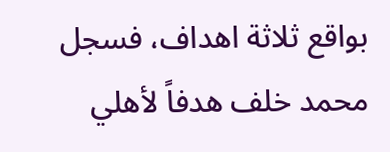بواقع ثلاثة اهداف، فسجل محمد خلف هدفاً لأهلي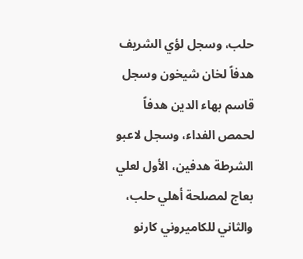حلب، وسجل لؤي الشريف هدفاً لخان شيخون وسجل قاسم بهاء الدين هدفاً لحمص الفداء، وسجل لاعبو الشرطة هدفين، الأول لعلي بعاج لمصلحة أهلي حلب، والثاني للكاميروني كارنو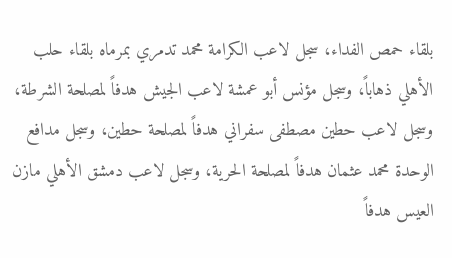بلقاء حمص الفداء، سجل لاعب الكرامة محمد تدمري بمرماه بلقاء حلب الأهلي ذهاباً، وسجل مؤنس أبو عمشة لاعب الجيش هدفاً لمصلحة الشرطة، وسجل لاعب حطين مصطفى سفراني هدفاً لمصلحة حطين، وسجل مدافع الوحدة محمد عثمان هدفاً لمصلحة الحرية، وسجل لاعب دمشق الأهلي مازن العيس هدفاً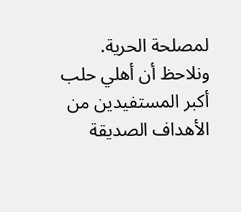لمصلحة الحرية.
ونلاحظ أن أهلي حلب أكبر المستفيدين من الأهداف الصديقة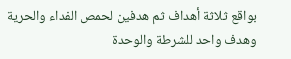بواقع ثلاثة أهداف ثم هدفين لحمص الفداء والحرية وهدف واحد للشرطة والوحدة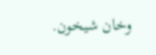وخان شيخون.